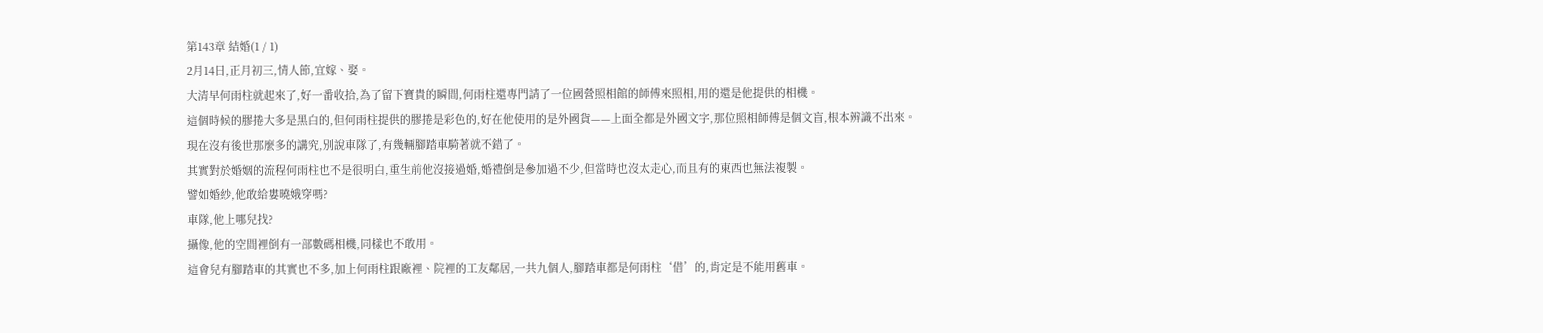第143章 結婚(1 / 1)
2月14日,正月初三,情人節,宜嫁、娶。
大清早何雨柱就起來了,好一番收拾,為了留下寶貴的瞬間,何雨柱還專門請了一位國營照相館的師傅來照相,用的還是他提供的相機。
這個時候的膠捲大多是黑白的,但何雨柱提供的膠捲是彩色的,好在他使用的是外國貨——上面全都是外國文字,那位照相師傅是個文盲,根本辨識不出來。
現在沒有後世那麼多的講究,別說車隊了,有幾輛腳踏車騎著就不錯了。
其實對於婚姻的流程何雨柱也不是很明白,重生前他沒接過婚,婚禮倒是參加過不少,但當時也沒太走心,而且有的東西也無法複製。
譬如婚紗,他敢給婁曉娥穿嗎?
車隊,他上哪兒找?
攝像,他的空間裡倒有一部數碼相機,同樣也不敢用。
這會兒有腳踏車的其實也不多,加上何雨柱跟廠裡、院裡的工友鄰居,一共九個人,腳踏車都是何雨柱‘借’的,肯定是不能用舊車。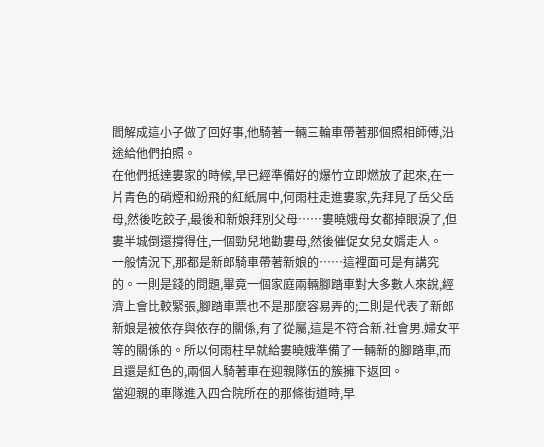閻解成這小子做了回好事,他騎著一輛三輪車帶著那個照相師傅,沿途給他們拍照。
在他們抵達婁家的時候,早已經準備好的爆竹立即燃放了起來,在一片青色的硝煙和紛飛的紅紙屑中,何雨柱走進婁家,先拜見了岳父岳母,然後吃餃子,最後和新娘拜別父母……婁曉娥母女都掉眼淚了,但婁半城倒還撐得住,一個勁兒地勸婁母,然後催促女兒女婿走人。
一般情況下,那都是新郎騎車帶著新娘的……這裡面可是有講究的。一則是錢的問題,畢竟一個家庭兩輛腳踏車對大多數人來說,經濟上會比較緊張,腳踏車票也不是那麼容易弄的;二則是代表了新郎新娘是被依存與依存的關係,有了從屬,這是不符合新.社會男.婦女平等的關係的。所以何雨柱早就給婁曉娥準備了一輛新的腳踏車,而且還是紅色的,兩個人騎著車在迎親隊伍的簇擁下返回。
當迎親的車隊進入四合院所在的那條街道時,早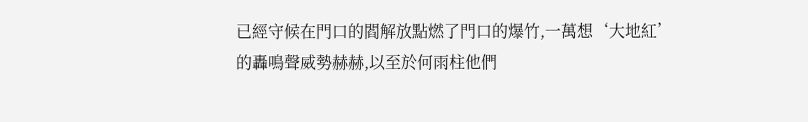已經守候在門口的閻解放點燃了門口的爆竹,一萬想‘大地紅’的轟鳴聲威勢赫赫,以至於何雨柱他們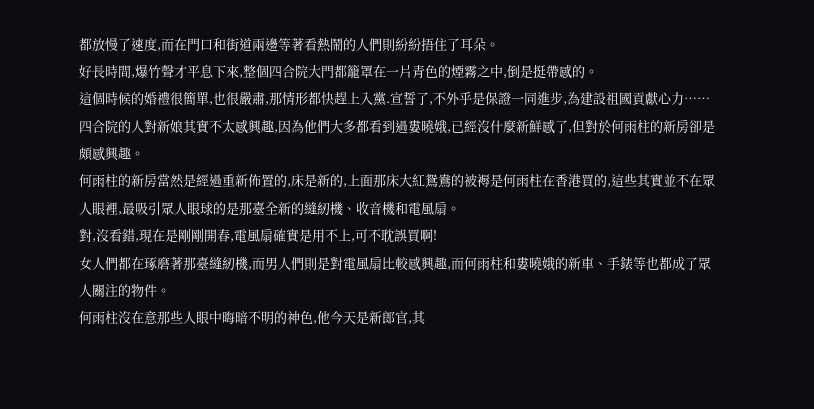都放慢了速度,而在門口和街道兩邊等著看熱鬧的人們則紛紛捂住了耳朵。
好長時間,爆竹聲才平息下來,整個四合院大門都籠罩在一片青色的煙霧之中,倒是挺帶感的。
這個時候的婚禮很簡單,也很嚴肅,那情形都快趕上入黨.宣誓了,不外乎是保證一同進步,為建設祖國貢獻心力……
四合院的人對新娘其實不太感興趣,因為他們大多都看到過婁曉娥,已經沒什麼新鮮感了,但對於何雨柱的新房卻是頗感興趣。
何雨柱的新房當然是經過重新佈置的,床是新的,上面那床大紅鴛鴦的被褥是何雨柱在香港買的,這些其實並不在眾人眼裡,最吸引眾人眼球的是那臺全新的縫紉機、收音機和電風扇。
對,沒看錯,現在是剛剛開春,電風扇確實是用不上,可不耽誤買啊!
女人們都在琢磨著那臺縫紉機,而男人們則是對電風扇比較感興趣,而何雨柱和婁曉娥的新車、手錶等也都成了眾人關注的物件。
何雨柱沒在意那些人眼中晦暗不明的神色,他今天是新郎官,其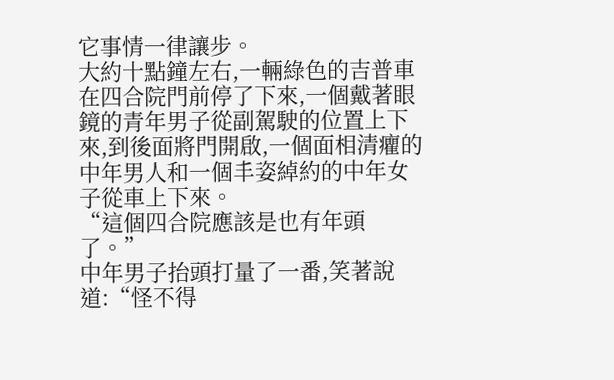它事情一律讓步。
大約十點鐘左右,一輛綠色的吉普車在四合院門前停了下來,一個戴著眼鏡的青年男子從副駕駛的位置上下來,到後面將門開啟,一個面相清癯的中年男人和一個丰姿綽約的中年女子從車上下來。
“這個四合院應該是也有年頭了。”
中年男子抬頭打量了一番,笑著說道:“怪不得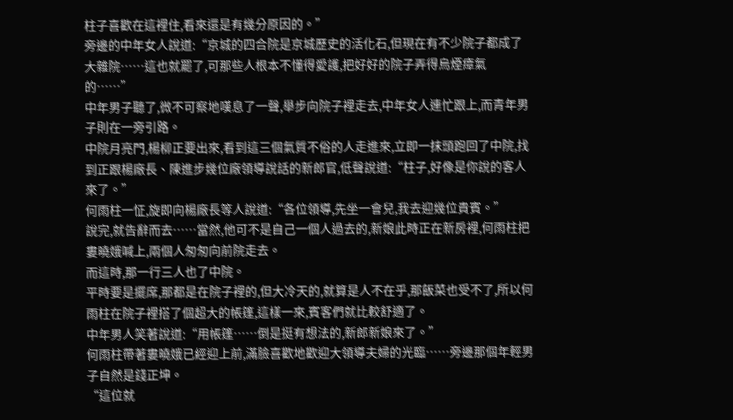柱子喜歡在這裡住,看來還是有幾分原因的。”
旁邊的中年女人說道:“京城的四合院是京城歷史的活化石,但現在有不少院子都成了大雜院……這也就罷了,可那些人根本不懂得愛護,把好好的院子弄得烏煙瘴氣的……”
中年男子聽了,微不可察地嘆息了一聲,舉步向院子裡走去,中年女人連忙跟上,而青年男子則在一旁引路。
中院月亮門,楊柳正要出來,看到這三個氣質不俗的人走進來,立即一抹頭跑回了中院,找到正跟楊廠長、陳進步幾位廠領導說話的新郎官,低聲說道:“柱子,好像是你說的客人來了。”
何雨柱一怔,旋即向楊廠長等人說道:“各位領導,先坐一會兒,我去迎幾位貴賓。”
說完,就告辭而去……當然,他可不是自己一個人過去的,新娘此時正在新房裡,何雨柱把婁曉娥喊上,兩個人匆匆向前院走去。
而這時,那一行三人也了中院。
平時要是擺席,那都是在院子裡的,但大冷天的,就算是人不在乎,那飯菜也受不了,所以何雨柱在院子裡搭了個超大的帳篷,這樣一來,賓客們就比較舒適了。
中年男人笑著說道:“用帳篷……倒是挺有想法的,新郎新娘來了。”
何雨柱帶著婁曉娥已經迎上前,滿臉喜歡地歡迎大領導夫婦的光臨……旁邊那個年輕男子自然是錢正坤。
“這位就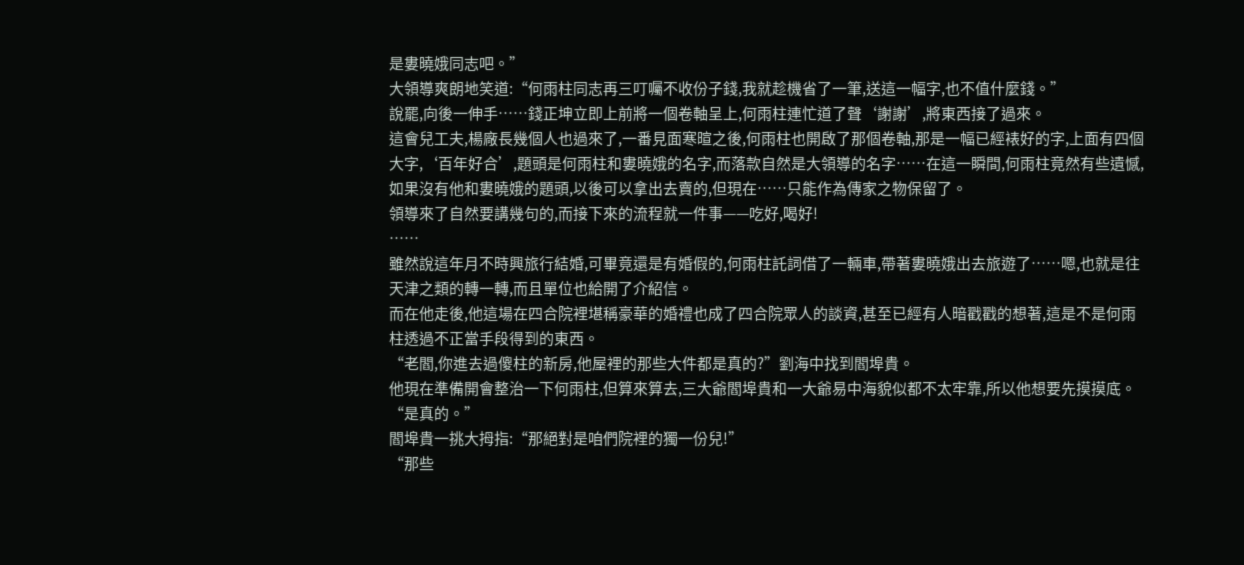是婁曉娥同志吧。”
大領導爽朗地笑道:“何雨柱同志再三叮囑不收份子錢,我就趁機省了一筆,送這一幅字,也不值什麼錢。”
說罷,向後一伸手……錢正坤立即上前將一個卷軸呈上,何雨柱連忙道了聲‘謝謝’,將東西接了過來。
這會兒工夫,楊廠長幾個人也過來了,一番見面寒暄之後,何雨柱也開啟了那個卷軸,那是一幅已經裱好的字,上面有四個大字,‘百年好合’,題頭是何雨柱和婁曉娥的名字,而落款自然是大領導的名字……在這一瞬間,何雨柱竟然有些遺憾,如果沒有他和婁曉娥的題頭,以後可以拿出去賣的,但現在……只能作為傳家之物保留了。
領導來了自然要講幾句的,而接下來的流程就一件事——吃好,喝好!
……
雖然說這年月不時興旅行結婚,可畢竟還是有婚假的,何雨柱託詞借了一輛車,帶著婁曉娥出去旅遊了……嗯,也就是往天津之類的轉一轉,而且單位也給開了介紹信。
而在他走後,他這場在四合院裡堪稱豪華的婚禮也成了四合院眾人的談資,甚至已經有人暗戳戳的想著,這是不是何雨柱透過不正當手段得到的東西。
“老閻,你進去過傻柱的新房,他屋裡的那些大件都是真的?”劉海中找到閻埠貴。
他現在準備開會整治一下何雨柱,但算來算去,三大爺閻埠貴和一大爺易中海貌似都不太牢靠,所以他想要先摸摸底。
“是真的。”
閻埠貴一挑大拇指:“那絕對是咱們院裡的獨一份兒!”
“那些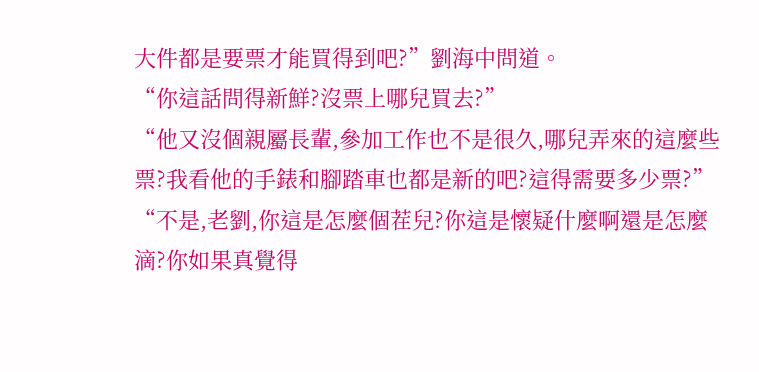大件都是要票才能買得到吧?”劉海中問道。
“你這話問得新鮮?沒票上哪兒買去?”
“他又沒個親屬長輩,參加工作也不是很久,哪兒弄來的這麼些票?我看他的手錶和腳踏車也都是新的吧?這得需要多少票?”
“不是,老劉,你這是怎麼個茬兒?你這是懷疑什麼啊還是怎麼滴?你如果真覺得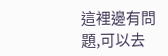這裡邊有問題,可以去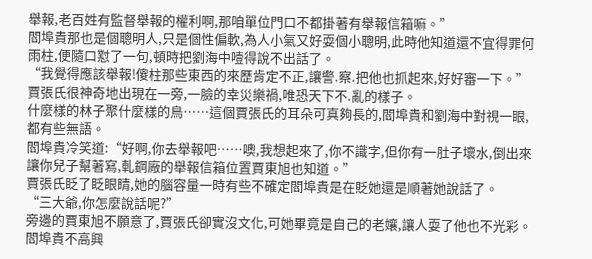舉報,老百姓有監督舉報的權利啊,那咱單位門口不都掛著有舉報信箱嘛。”
閻埠貴那也是個聰明人,只是個性偏軟,為人小氣又好耍個小聰明,此時他知道還不宜得罪何雨柱,便隨口懟了一句,頓時把劉海中噎得說不出話了。
“我覺得應該舉報!傻柱那些東西的來歷肯定不正,讓警.察.把他也抓起來,好好審一下。”賈張氏很神奇地出現在一旁,一臉的幸災樂禍,唯恐天下不.亂的樣子。
什麼樣的林子聚什麼樣的鳥……這個賈張氏的耳朵可真夠長的,閻埠貴和劉海中對視一眼,都有些無語。
閻埠貴冷笑道:“好啊,你去舉報吧……噢,我想起來了,你不識字,但你有一肚子壞水,倒出來讓你兒子幫著寫,軋鋼廠的舉報信箱位置賈東旭也知道。”
賈張氏眨了眨眼睛,她的腦容量一時有些不確定閻埠貴是在貶她還是順著她說話了。
“三大爺,你怎麼說話呢?”
旁邊的賈東旭不願意了,賈張氏卻實沒文化,可她畢竟是自己的老孃,讓人耍了他也不光彩。
閻埠貴不高興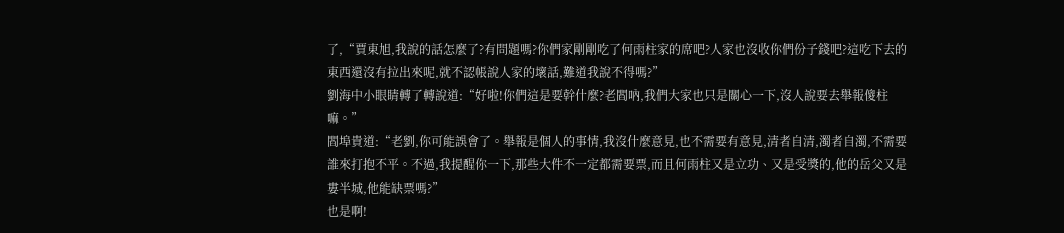了,“賈東旭,我說的話怎麼了?有問題嗎?你們家剛剛吃了何雨柱家的席吧?人家也沒收你們份子錢吧?這吃下去的東西還沒有拉出來呢,就不認帳說人家的壞話,難道我說不得嗎?”
劉海中小眼睛轉了轉說道:“好啦!你們這是要幹什麼?老閻吶,我們大家也只是關心一下,沒人說要去舉報傻柱嘛。”
閻埠貴道:“老劉,你可能誤會了。舉報是個人的事情,我沒什麼意見,也不需要有意見,清者自清,濁者自濁,不需要誰來打抱不平。不過,我提醒你一下,那些大件不一定都需要票,而且何雨柱又是立功、又是受獎的,他的岳父又是婁半城,他能缺票嗎?”
也是啊!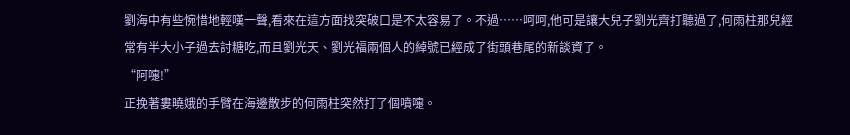劉海中有些惋惜地輕嘆一聲,看來在這方面找突破口是不太容易了。不過……呵呵,他可是讓大兒子劉光齊打聽過了,何雨柱那兒經常有半大小子過去討糖吃,而且劉光天、劉光福兩個人的綽號已經成了街頭巷尾的新談資了。
“阿嚏!”
正挽著婁曉娥的手臂在海邊散步的何雨柱突然打了個噴嚏。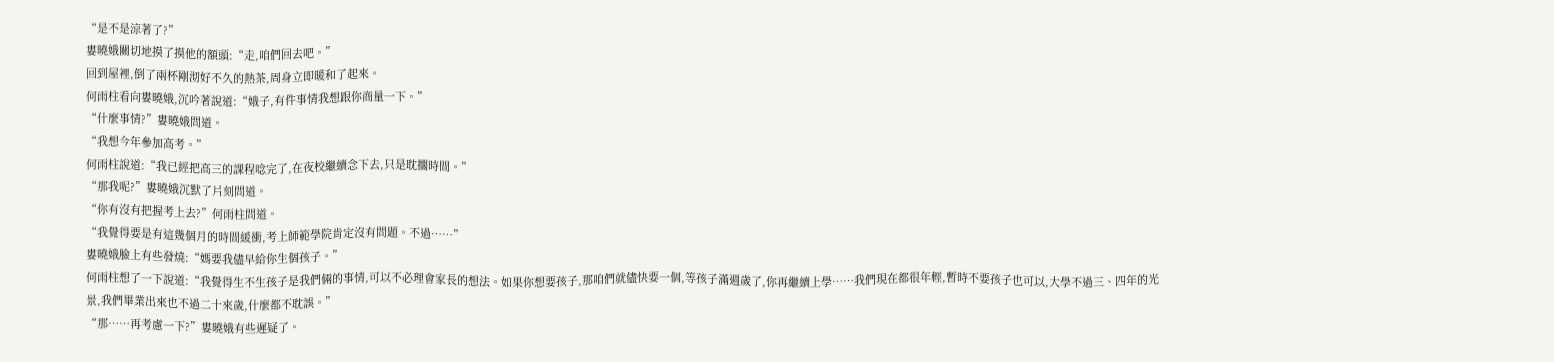“是不是涼著了?”
婁曉娥關切地摸了摸他的額頭:“走,咱們回去吧。”
回到屋裡,倒了兩杯剛沏好不久的熱茶,周身立即暖和了起來。
何雨柱看向婁曉娥,沉吟著說道:“娥子,有件事情我想跟你商量一下。”
“什麼事情?”婁曉娥問道。
“我想今年參加高考。”
何雨柱說道:“我已經把高三的課程唸完了,在夜校繼續念下去,只是耽擱時間。”
“那我呢?”婁曉娥沉默了片刻問道。
“你有沒有把握考上去?”何雨柱問道。
“我覺得要是有這幾個月的時間緩衝,考上師範學院肯定沒有問題。不過……”
婁曉娥臉上有些發燒:“媽要我儘早給你生個孩子。”
何雨柱想了一下說道:“我覺得生不生孩子是我們倆的事情,可以不必理會家長的想法。如果你想要孩子,那咱們就儘快要一個,等孩子滿週歲了,你再繼續上學……我們現在都很年輕,暫時不要孩子也可以,大學不過三、四年的光景,我們畢業出來也不過二十來歲,什麼都不耽誤。”
“那……再考慮一下?”婁曉娥有些遲疑了。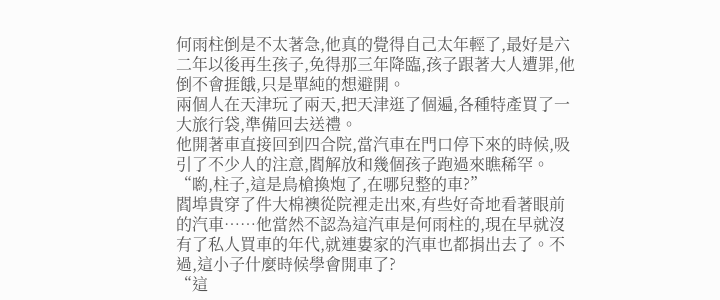何雨柱倒是不太著急,他真的覺得自己太年輕了,最好是六二年以後再生孩子,免得那三年降臨,孩子跟著大人遭罪,他倒不會捱餓,只是單純的想避開。
兩個人在天津玩了兩天,把天津逛了個遍,各種特產買了一大旅行袋,準備回去送禮。
他開著車直接回到四合院,當汽車在門口停下來的時候,吸引了不少人的注意,閻解放和幾個孩子跑過來瞧稀罕。
“喲,柱子,這是鳥槍換炮了,在哪兒整的車?”
閻埠貴穿了件大棉襖從院裡走出來,有些好奇地看著眼前的汽車……他當然不認為這汽車是何雨柱的,現在早就沒有了私人買車的年代,就連婁家的汽車也都捐出去了。不過,這小子什麼時候學會開車了?
“這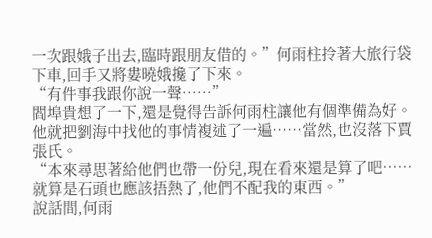一次跟娥子出去,臨時跟朋友借的。”何雨柱拎著大旅行袋下車,回手又將婁曉娥攙了下來。
“有件事我跟你說一聲……”
閻埠貴想了一下,還是覺得告訴何雨柱讓他有個準備為好。他就把劉海中找他的事情複述了一遍……當然,也沒落下賈張氏。
“本來尋思著給他們也帶一份兒,現在看來還是算了吧……就算是石頭也應該捂熱了,他們不配我的東西。”
說話間,何雨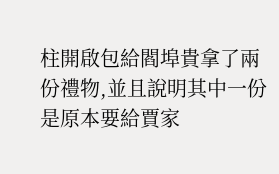柱開啟包給閻埠貴拿了兩份禮物,並且說明其中一份是原本要給賈家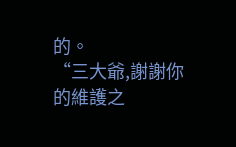的。
“三大爺,謝謝你的維護之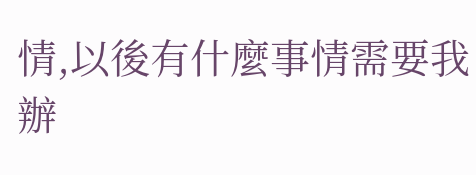情,以後有什麼事情需要我辦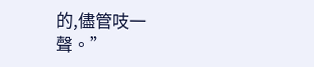的,儘管吱一聲。”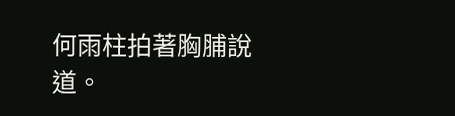何雨柱拍著胸脯說道。